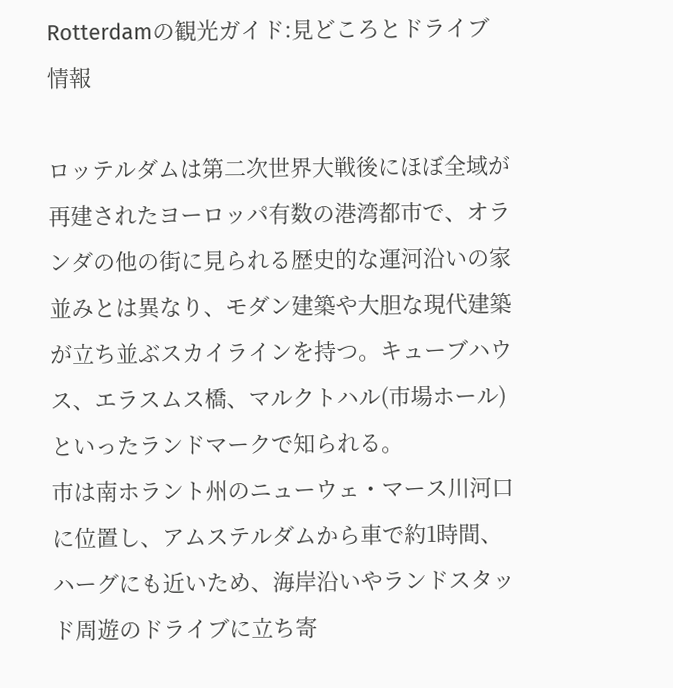Rotterdamの観光ガイド:見どころとドライブ情報

ロッテルダムは第二次世界大戦後にほぼ全域が再建されたヨーロッパ有数の港湾都市で、オランダの他の街に見られる歴史的な運河沿いの家並みとは異なり、モダン建築や大胆な現代建築が立ち並ぶスカイラインを持つ。キューブハウス、エラスムス橋、マルクトハル(市場ホール)といったランドマークで知られる。
市は南ホラント州のニューウェ・マース川河口に位置し、アムステルダムから車で約1時間、ハーグにも近いため、海岸沿いやランドスタッド周遊のドライブに立ち寄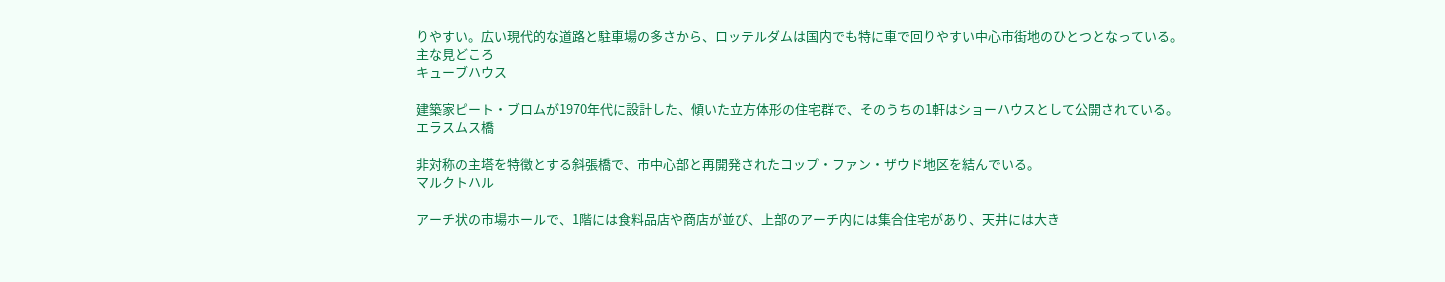りやすい。広い現代的な道路と駐車場の多さから、ロッテルダムは国内でも特に車で回りやすい中心市街地のひとつとなっている。
主な見どころ
キューブハウス

建築家ピート・ブロムが1970年代に設計した、傾いた立方体形の住宅群で、そのうちの1軒はショーハウスとして公開されている。
エラスムス橋

非対称の主塔を特徴とする斜張橋で、市中心部と再開発されたコップ・ファン・ザウド地区を結んでいる。
マルクトハル

アーチ状の市場ホールで、1階には食料品店や商店が並び、上部のアーチ内には集合住宅があり、天井には大き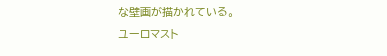な壁画が描かれている。
ユーロマスト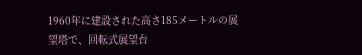1960年に建設された高さ185メートルの展望塔で、回転式展望台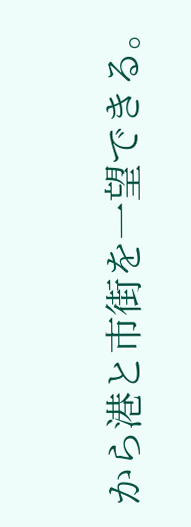から港と市街を一望できる。